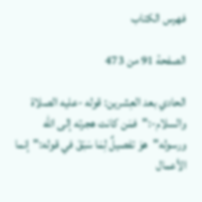فهرس الكتاب

الصفحة 91 من 473

الحادي بعد العِشرين: قوله -عليه الصلاة والسلام-:"فمَن كانت هجرته إلى الله ورسوله"هوَ تفصيلٌ لِمَا سَبَقَ في قوله:"إنما الأعمال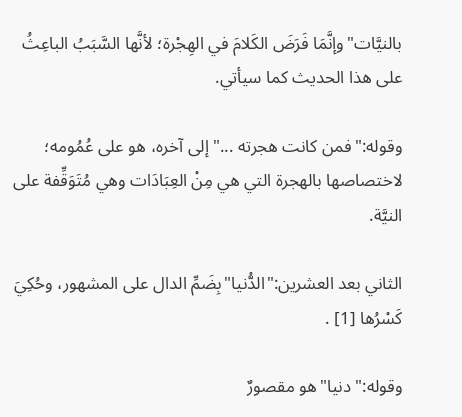بالنيَّات"وإنَّمَا فَرَضَ الكَلامَ في الهِجْرة؛ لأنَّها السَّبَبُ الباعِثُ على هذا الحديث كما سيأتي.

وقوله:"فمن كانت هجرته ..."إلى آخره، هو على عُمُومه؛ لاختصاصها بالهجرة التي هي مِنْ العِبَادَات وهي مُتَوَقِّفة على النيَّة.

الثاني بعد العشرين:"الدُّنيا"بِضَمِّ الدال على المشهور، وحُكِيَ كَسْرُها [1] .

وقوله:"دنيا"هو مقصورٌ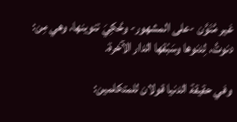غير مُنَوَّن -على المشهور- وحُكِيَ تنوينها، وهي مِن: دنوتُ، لِدنوها وسَبْقها الدار الآخرة.

وفي حقيقة الدنيا قولان للمتكلمين: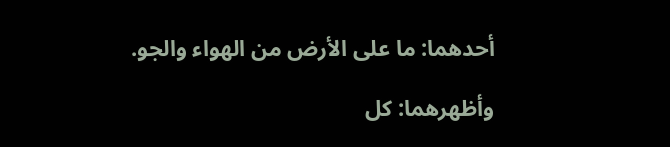أحدهما: ما على الأرض من الهواء والجو.

وأظهرهما: كل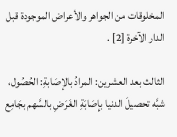المخلوقات من الجواهر والأعراض الموجودة قبل الدار الآخرة [2] .

الثالث بعد العشرين: المرادُ بالإصَابةِ: الحُصُول، شبَّه تحصيلَ الدنيا بإِصَابَةِ الغَرَضِ بالسَّهم بجَامِع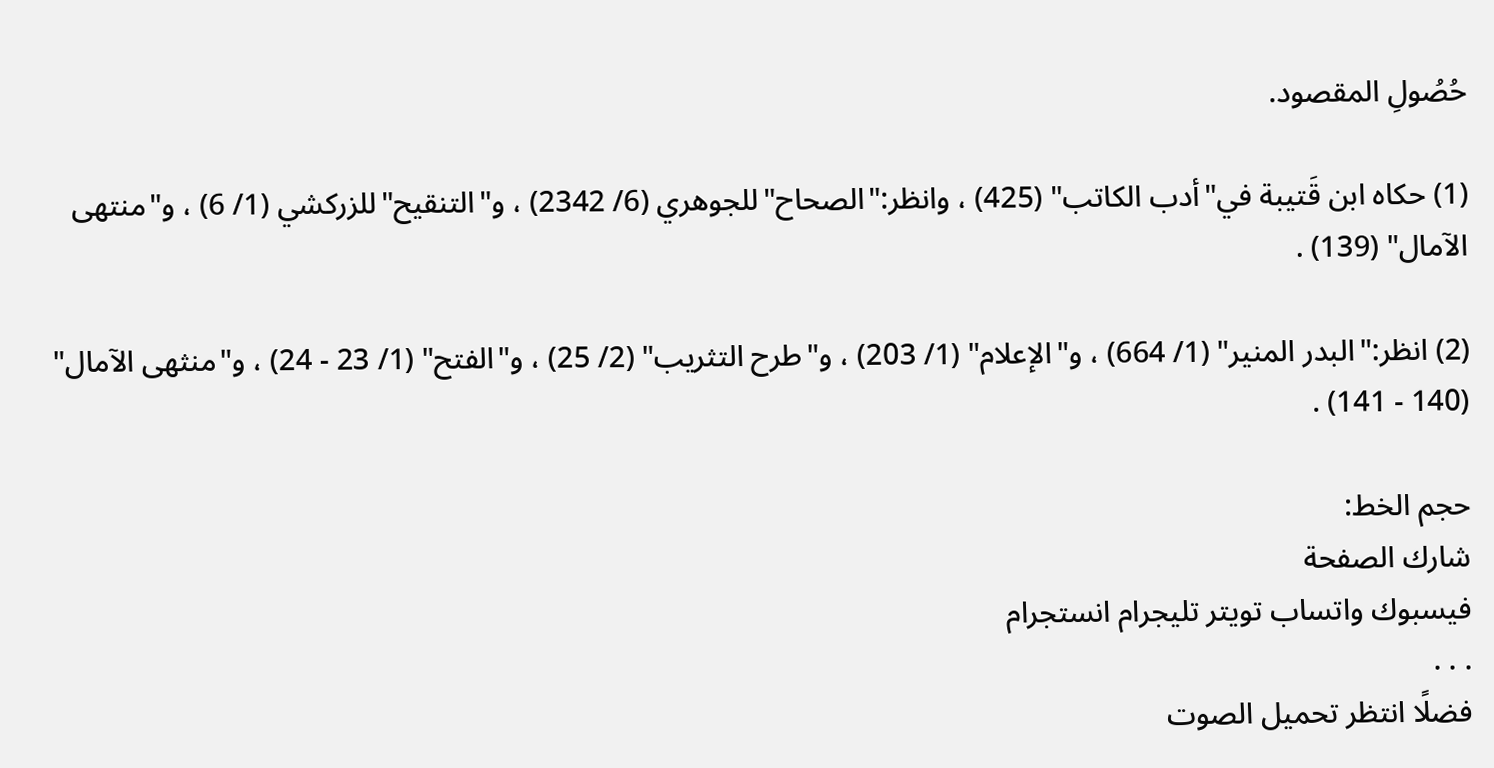حُصُولِ المقصود.

(1) حكاه ابن قَتيبة في"أدب الكاتب" (425) ، وانظر:"الصحاح"للجوهري (6/ 2342) ، و"التنقيح"للزركشي (1/ 6) ، و"منتهى الآمال" (139) .

(2) انظر:"البدر المنير" (1/ 664) ، و"الإعلام" (1/ 203) ، و"طرح التثريب" (2/ 25) ، و"الفتح" (1/ 23 - 24) ، و"منثهى الآمال" (140 - 141) .

حجم الخط:
شارك الصفحة
فيسبوك واتساب تويتر تليجرام انستجرام
. . .
فضلًا انتظر تحميل الصوت